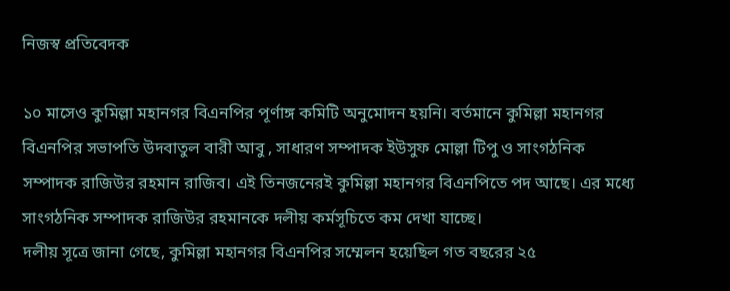নিজস্ব প্রতিবেদক

১০ মাসেও কুমিল্লা মহানগর বিএনপির পূর্ণাঙ্গ কমিটি অনুমোদন হয়নি। বর্তমানে কুমিল্লা মহানগর বিএনপির সভাপতি উদবাতুল বারী আবু , সাধারণ সম্পাদক ইউসুফ মোল্লা টিপু ও সাংগঠনিক সম্পাদক রাজিউর রহমান রাজিব। এই তিনজনেরই কুমিল্লা মহানগর বিএনপিতে পদ আছে। এর মধ্যে সাংগঠনিক সম্পাদক রাজিউর রহমানকে দলীয় কর্মসূচিতে কম দেখা যাচ্ছে।
দলীয় সূত্রে জানা গেছে, কুমিল্লা মহানগর বিএনপির সম্মেলন হয়েছিল গত বছরের ২৫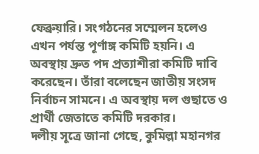ফেব্রুয়ারি। সংগঠনের সম্মেলন হলেও এখন পর্যন্ত পূর্ণাঙ্গ কমিটি হয়নি। এ অবস্থায় দ্রুত পদ প্রত্যাশীরা কমিটি দাবি করেছেন। তাঁরা বলেছেন জাতীয় সংসদ নির্বাচন সামনে। এ অবস্থায় দল গুছাতে ও প্রার্থী জেতাতে কমিটি দরকার।
দলীয় সূত্রে জানা গেছে, কুমিল্লা মহানগর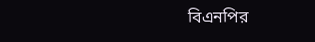বিএনপির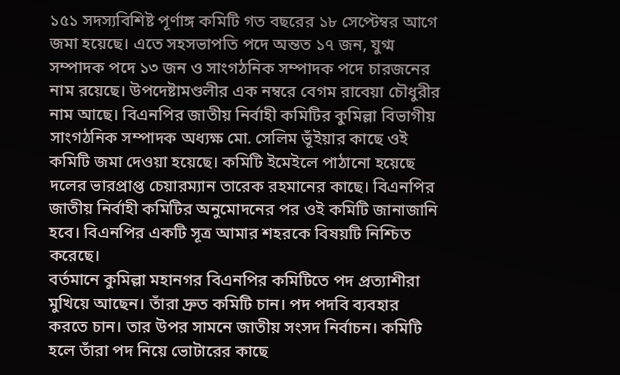১৫১ সদস্যবিশিষ্ট পূর্ণাঙ্গ কমিটি গত বছরের ১৮ সেপ্টেম্বর আগে জমা হয়েছে। এতে সহসভাপতি পদে অন্তত ১৭ জন, যুগ্ম সম্পাদক পদে ১৩ জন ও সাংগঠনিক সম্পাদক পদে চারজনের নাম রয়েছে। উপদেষ্টামণ্ডলীর এক নম্বরে বেগম রাবেয়া চৌধুরীর নাম আছে। বিএনপির জাতীয় নির্বাহী কমিটির কুমিল্লা বিভাগীয় সাংগঠনিক সম্পাদক অধ্যক্ষ মো. সেলিম ভূঁইয়ার কাছে ওই কমিটি জমা দেওয়া হয়েছে। কমিটি ইমেইলে পাঠানো হয়েছে দলের ভারপ্রাপ্ত চেয়ারম্যান তারেক রহমানের কাছে। বিএনপির জাতীয় নির্বাহী কমিটির অনুমোদনের পর ওই কমিটি জানাজানি হবে। বিএনপির একটি সূত্র আমার শহরকে বিষয়টি নিশ্চিত করেছে।
বর্তমানে কুমিল্লা মহানগর বিএনপির কমিটিতে পদ প্রত্যাশীরা মুখিয়ে আছেন। তাঁরা দ্রুত কমিটি চান। পদ পদবি ব্যবহার করতে চান। তার উপর সামনে জাতীয় সংসদ নির্বাচন। কমিটি হলে তাঁরা পদ নিয়ে ভোটারের কাছে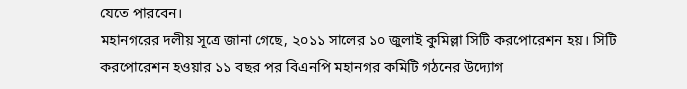যেতে পারবেন।
মহানগরের দলীয় সূত্রে জানা গেছে, ২০১১ সালের ১০ জুলাই কুমিল্লা সিটি করপোরেশন হয়। সিটি করপোরেশন হওয়ার ১১ বছর পর বিএনপি মহানগর কমিটি গঠনের উদ্যোগ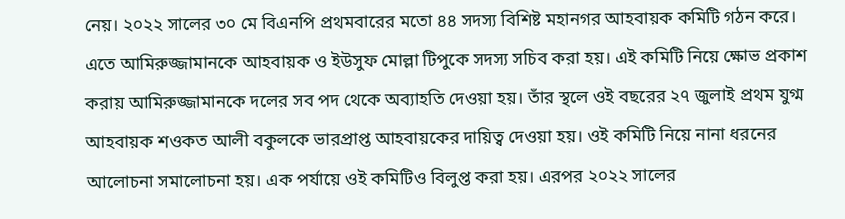নেয়। ২০২২ সালের ৩০ মে বিএনপি প্রথমবারের মতো ৪৪ সদস্য বিশিষ্ট মহানগর আহবায়ক কমিটি গঠন করে। এতে আমিরুজ্জামানকে আহবায়ক ও ইউসুফ মোল্লা টিপুকে সদস্য সচিব করা হয়। এই কমিটি নিয়ে ক্ষোভ প্রকাশ করায় আমিরুজ্জামানকে দলের সব পদ থেকে অব্যাহতি দেওয়া হয়। তাঁর স্থলে ওই বছরের ২৭ জুলাই প্রথম যুগ্ম আহবায়ক শওকত আলী বকুলকে ভারপ্রাপ্ত আহবায়কের দায়িত্ব দেওয়া হয়। ওই কমিটি নিয়ে নানা ধরনের আলোচনা সমালোচনা হয়। এক পর্যায়ে ওই কমিটিও বিলুপ্ত করা হয়। এরপর ২০২২ সালের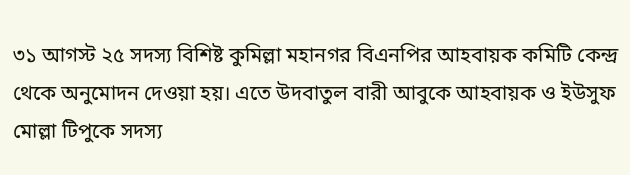৩১ আগস্ট ২৫ সদস্য বিশিষ্ট কুমিল্লা মহানগর বিএনপির আহবায়ক কমিটি কেন্দ্র থেকে অনুমোদন দেওয়া হয়। এতে উদবাতুল বারী আবুকে আহবায়ক ও ইউসুফ মোল্লা টিপুকে সদস্য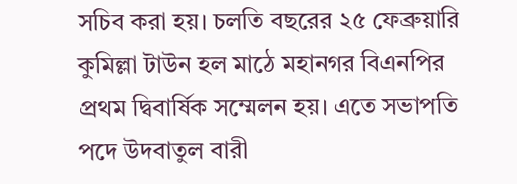সচিব করা হয়। চলতি বছরের ২৫ ফেব্রুয়ারি কুমিল্লা টাউন হল মাঠে মহানগর বিএনপির প্রথম দ্বিবার্ষিক সম্মেলন হয়। এতে সভাপতি পদে উদবাতুল বারী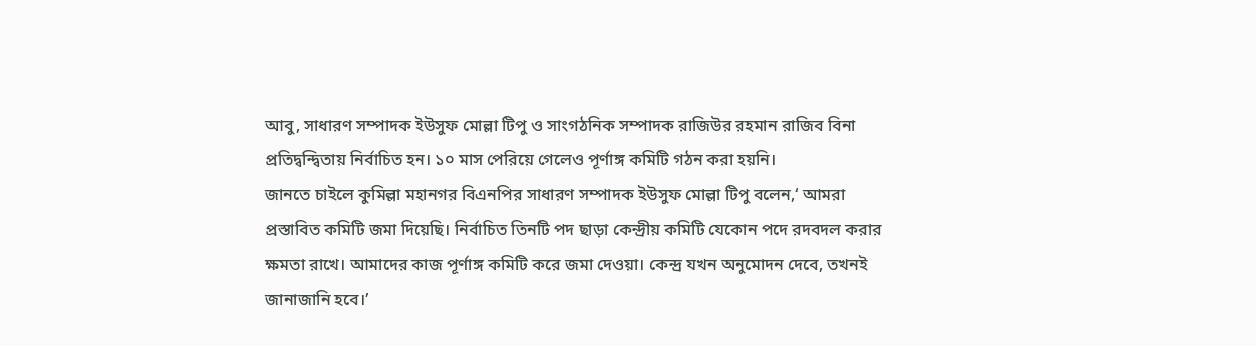আবু, সাধারণ সম্পাদক ইউসুফ মোল্লা টিপু ও সাংগঠনিক সম্পাদক রাজিউর রহমান রাজিব বিনা প্রতিদ্বন্দ্বিতায় নির্বাচিত হন। ১০ মাস পেরিয়ে গেলেও পূর্ণাঙ্গ কমিটি গঠন করা হয়নি।
জানতে চাইলে কুমিল্লা মহানগর বিএনপির সাধারণ সম্পাদক ইউসুফ মোল্লা টিপু বলেন,‘ আমরা প্রস্তাবিত কমিটি জমা দিয়েছি। নির্বাচিত তিনটি পদ ছাড়া কেন্দ্রীয় কমিটি যেকোন পদে রদবদল করার ক্ষমতা রাখে। আমাদের কাজ পূর্ণাঙ্গ কমিটি করে জমা দেওয়া। কেন্দ্র যখন অনুমোদন দেবে, তখনই জানাজানি হবে।’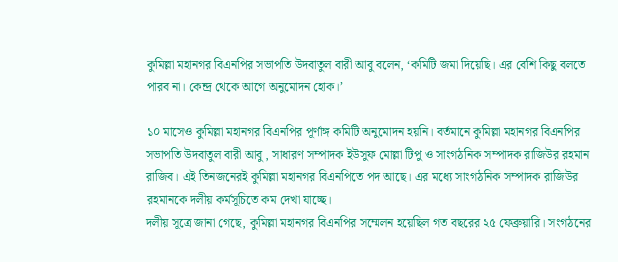কুমিল্লা মহানগর বিএনপির সভাপতি উদবাতুল বারী আবু বলেন, ‘কমিটি জমা দিয়েছি। এর বেশি কিছু বলতে পারব না। কেন্দ্র থেকে আগে অনুমোদন হোক।’

১০ মাসেও কুমিল্লা মহানগর বিএনপির পূর্ণাঙ্গ কমিটি অনুমোদন হয়নি। বর্তমানে কুমিল্লা মহানগর বিএনপির সভাপতি উদবাতুল বারী আবু , সাধারণ সম্পাদক ইউসুফ মোল্লা টিপু ও সাংগঠনিক সম্পাদক রাজিউর রহমান রাজিব। এই তিনজনেরই কুমিল্লা মহানগর বিএনপিতে পদ আছে। এর মধ্যে সাংগঠনিক সম্পাদক রাজিউর রহমানকে দলীয় কর্মসূচিতে কম দেখা যাচ্ছে।
দলীয় সূত্রে জানা গেছে, কুমিল্লা মহানগর বিএনপির সম্মেলন হয়েছিল গত বছরের ২৫ ফেব্রুয়ারি। সংগঠনের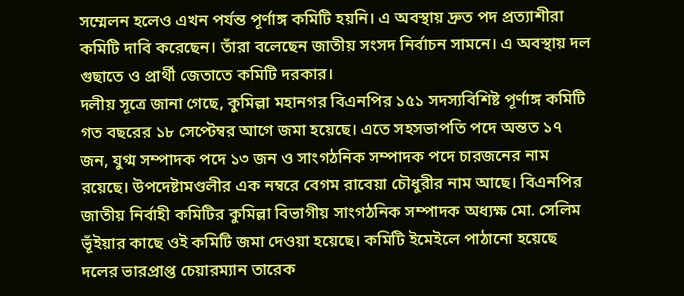সম্মেলন হলেও এখন পর্যন্ত পূর্ণাঙ্গ কমিটি হয়নি। এ অবস্থায় দ্রুত পদ প্রত্যাশীরা কমিটি দাবি করেছেন। তাঁরা বলেছেন জাতীয় সংসদ নির্বাচন সামনে। এ অবস্থায় দল গুছাতে ও প্রার্থী জেতাতে কমিটি দরকার।
দলীয় সূত্রে জানা গেছে, কুমিল্লা মহানগর বিএনপির ১৫১ সদস্যবিশিষ্ট পূর্ণাঙ্গ কমিটি গত বছরের ১৮ সেপ্টেম্বর আগে জমা হয়েছে। এতে সহসভাপতি পদে অন্তত ১৭ জন, যুগ্ম সম্পাদক পদে ১৩ জন ও সাংগঠনিক সম্পাদক পদে চারজনের নাম রয়েছে। উপদেষ্টামণ্ডলীর এক নম্বরে বেগম রাবেয়া চৌধুরীর নাম আছে। বিএনপির জাতীয় নির্বাহী কমিটির কুমিল্লা বিভাগীয় সাংগঠনিক সম্পাদক অধ্যক্ষ মো. সেলিম ভূঁইয়ার কাছে ওই কমিটি জমা দেওয়া হয়েছে। কমিটি ইমেইলে পাঠানো হয়েছে দলের ভারপ্রাপ্ত চেয়ারম্যান তারেক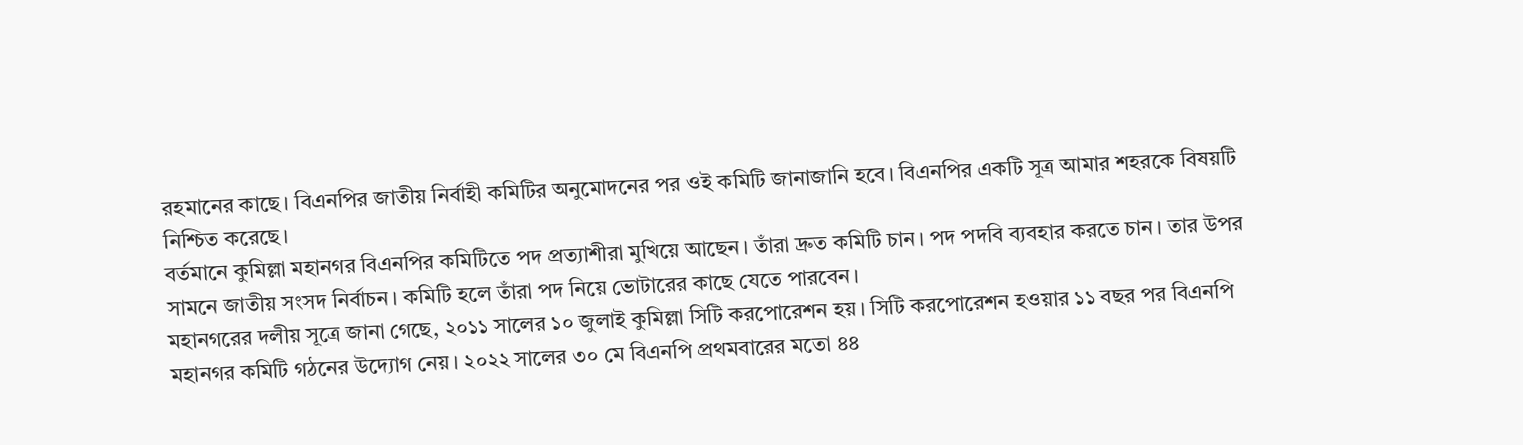রহমানের কাছে। বিএনপির জাতীয় নির্বাহী কমিটির অনুমোদনের পর ওই কমিটি জানাজানি হবে। বিএনপির একটি সূত্র আমার শহরকে বিষয়টি নিশ্চিত করেছে।
বর্তমানে কুমিল্লা মহানগর বিএনপির কমিটিতে পদ প্রত্যাশীরা মুখিয়ে আছেন। তাঁরা দ্রুত কমিটি চান। পদ পদবি ব্যবহার করতে চান। তার উপর সামনে জাতীয় সংসদ নির্বাচন। কমিটি হলে তাঁরা পদ নিয়ে ভোটারের কাছে যেতে পারবেন।
মহানগরের দলীয় সূত্রে জানা গেছে, ২০১১ সালের ১০ জুলাই কুমিল্লা সিটি করপোরেশন হয়। সিটি করপোরেশন হওয়ার ১১ বছর পর বিএনপি মহানগর কমিটি গঠনের উদ্যোগ নেয়। ২০২২ সালের ৩০ মে বিএনপি প্রথমবারের মতো ৪৪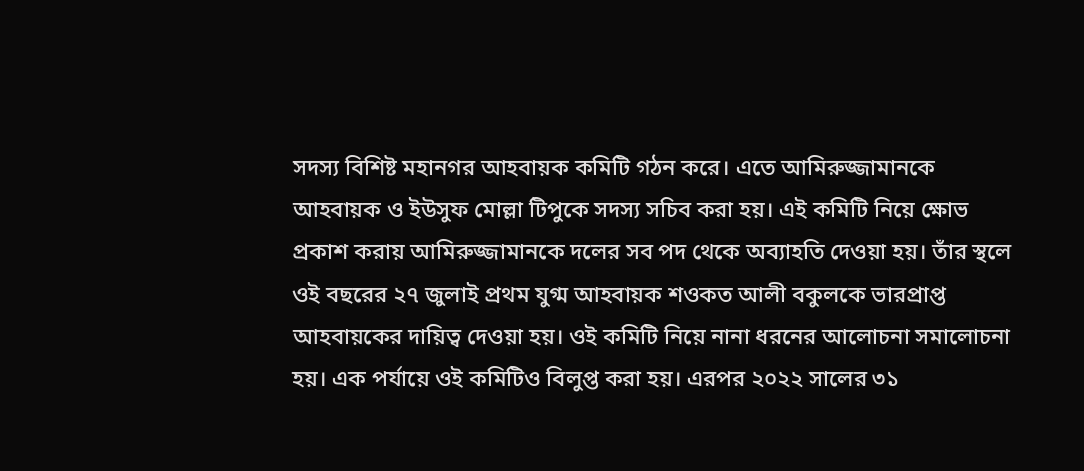সদস্য বিশিষ্ট মহানগর আহবায়ক কমিটি গঠন করে। এতে আমিরুজ্জামানকে আহবায়ক ও ইউসুফ মোল্লা টিপুকে সদস্য সচিব করা হয়। এই কমিটি নিয়ে ক্ষোভ প্রকাশ করায় আমিরুজ্জামানকে দলের সব পদ থেকে অব্যাহতি দেওয়া হয়। তাঁর স্থলে ওই বছরের ২৭ জুলাই প্রথম যুগ্ম আহবায়ক শওকত আলী বকুলকে ভারপ্রাপ্ত আহবায়কের দায়িত্ব দেওয়া হয়। ওই কমিটি নিয়ে নানা ধরনের আলোচনা সমালোচনা হয়। এক পর্যায়ে ওই কমিটিও বিলুপ্ত করা হয়। এরপর ২০২২ সালের ৩১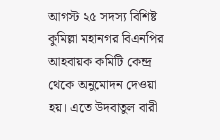আগস্ট ২৫ সদস্য বিশিষ্ট কুমিল্লা মহানগর বিএনপির আহবায়ক কমিটি কেন্দ্র থেকে অনুমোদন দেওয়া হয়। এতে উদবাতুল বারী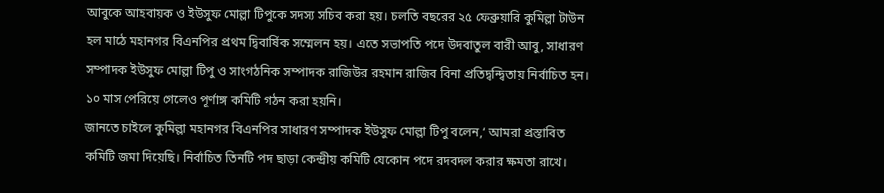আবুকে আহবায়ক ও ইউসুফ মোল্লা টিপুকে সদস্য সচিব করা হয়। চলতি বছরের ২৫ ফেব্রুয়ারি কুমিল্লা টাউন হল মাঠে মহানগর বিএনপির প্রথম দ্বিবার্ষিক সম্মেলন হয়। এতে সভাপতি পদে উদবাতুল বারী আবু, সাধারণ সম্পাদক ইউসুফ মোল্লা টিপু ও সাংগঠনিক সম্পাদক রাজিউর রহমান রাজিব বিনা প্রতিদ্বন্দ্বিতায় নির্বাচিত হন। ১০ মাস পেরিয়ে গেলেও পূর্ণাঙ্গ কমিটি গঠন করা হয়নি।
জানতে চাইলে কুমিল্লা মহানগর বিএনপির সাধারণ সম্পাদক ইউসুফ মোল্লা টিপু বলেন,‘ আমরা প্রস্তাবিত কমিটি জমা দিয়েছি। নির্বাচিত তিনটি পদ ছাড়া কেন্দ্রীয় কমিটি যেকোন পদে রদবদল করার ক্ষমতা রাখে।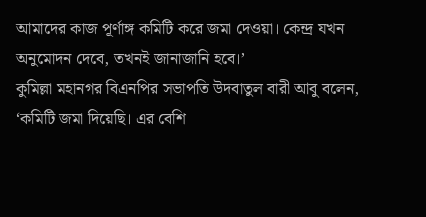আমাদের কাজ পূর্ণাঙ্গ কমিটি করে জমা দেওয়া। কেন্দ্র যখন অনুমোদন দেবে, তখনই জানাজানি হবে।’
কুমিল্লা মহানগর বিএনপির সভাপতি উদবাতুল বারী আবু বলেন, ‘কমিটি জমা দিয়েছি। এর বেশি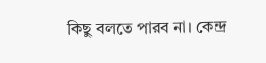কিছু বলতে পারব না। কেন্দ্র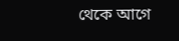থেকে আগে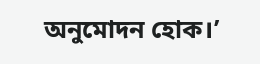অনুমোদন হোক।’